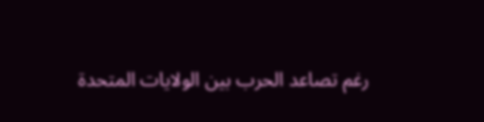رغم تصاعد الحرب بين الولايات المتحدة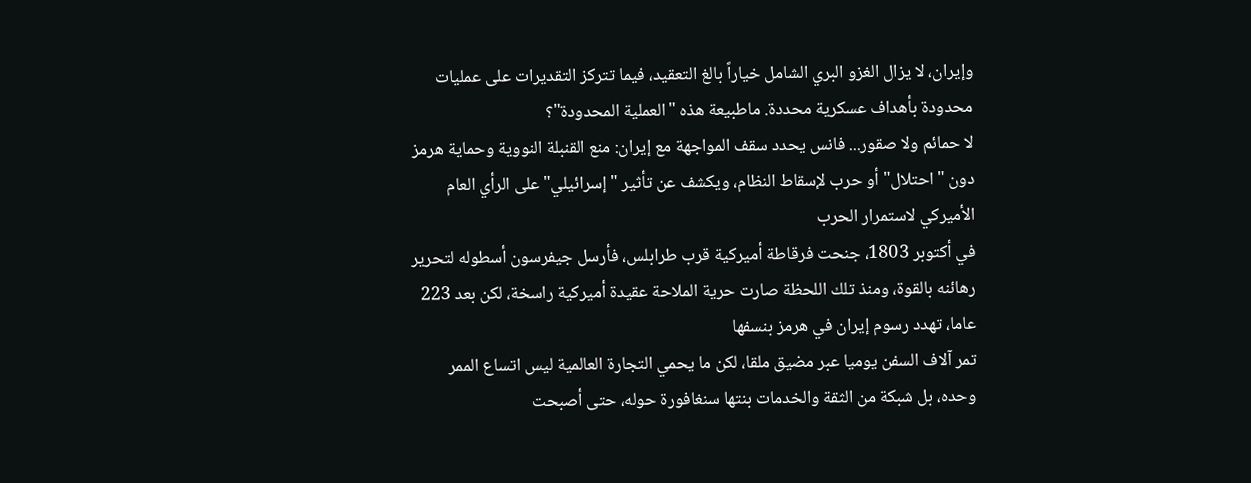وإيران، لا يزال الغزو البري الشامل خياراً بالغ التعقيد، فيما تتركز التقديرات على عمليات محدودة بأهداف عسكرية محددة. ماطبيعة هذه "العملية المحدودة"؟
لا حمائم ولا صقور... فانس يحدد سقف المواجهة مع إيران: منع القنبلة النووية وحماية هرمز دون "احتلال" أو حرب لإسقاط النظام، ويكشف عن تأثير "إسرائيلي" على الرأي العام الأميركي لاستمرار الحرب
في أكتوبر 1803، جنحت فرقاطة أميركية قرب طرابلس، فأرسل جيفرسون أسطوله لتحرير رهائنه بالقوة، ومنذ تلك اللحظة صارت حرية الملاحة عقيدة أميركية راسخة، لكن بعد 223 عاما، تهدد رسوم إيران في هرمز بنسفها
تمر آلاف السفن يوميا عبر مضيق ملقا، لكن ما يحمي التجارة العالمية ليس اتساع الممر وحده، بل شبكة من الثقة والخدمات بنتها سنغافورة حوله، حتى أصبحت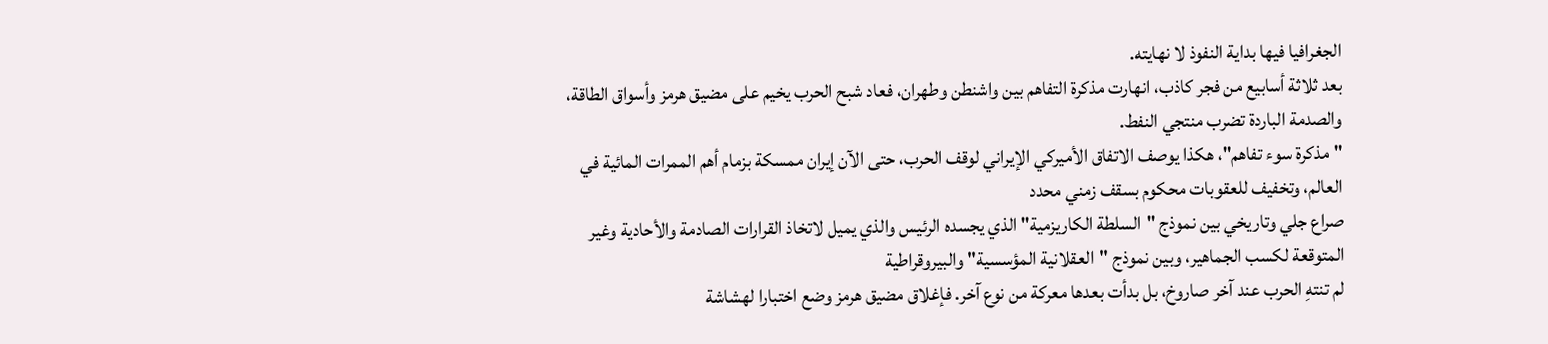الجغرافيا فيها بداية النفوذ لا نهايته.
بعد ثلاثة أسابيع من فجر كاذب، انهارت مذكرة التفاهم بين واشنطن وطهران، فعاد شبح الحرب يخيم على مضيق هرمز وأسواق الطاقة، والصدمة الباردة تضرب منتجي النفط.
"مذكرة سوء تفاهم"، هكذا يوصف الاتفاق الأميركي الإيراني لوقف الحرب، حتى الآن إيران ممسكة بزمام أهم الممرات المائية في العالم، وتخفيف للعقوبات محكوم بسقف زمني محدد
صراع جلي وتاريخي بين نموذج "السلطة الكاريزمية" الذي يجسده الرئيس والذي يميل لاتخاذ القرارات الصادمة والأحادية وغير المتوقعة لكسب الجماهير، وبين نموذج "العقلانية المؤسسية" والبيروقراطية
لم تنتهِ الحرب عند آخر صاروخ، بل بدأت بعدها معركة من نوع آخر. فإغلاق مضيق هرمز وضع اختبارا لهشاشة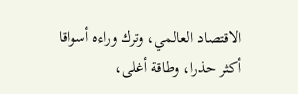الاقتصاد العالمي، وترك وراءه أسواقا أكثر حذرا، وطاقة أغلى،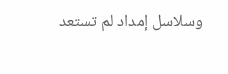وسلاسل إمداد لم تستعد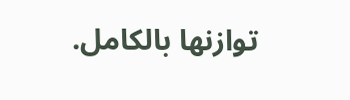توازنها بالكامل.